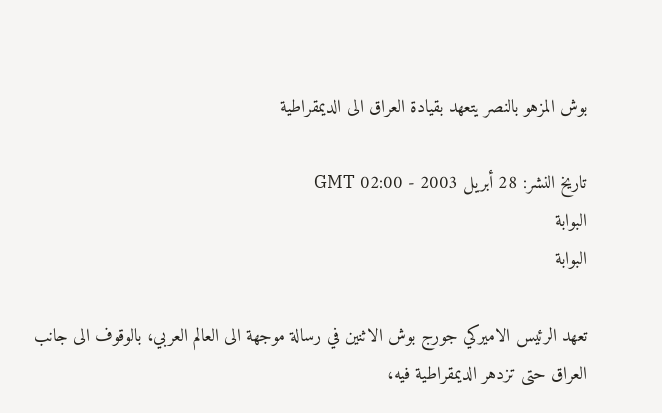بوش المزهو بالنصر يتعهد بقيادة العراق الى الديمقراطية

تاريخ النشر: 28 أبريل 2003 - 02:00 GMT
البوابة
البوابة

تعهد الرئيس الاميركي جورج بوش الاثنين في رسالة موجهة الى العالم العربي، بالوقوف الى جانب العراق حتى تزدهر الديمقراطية فيه،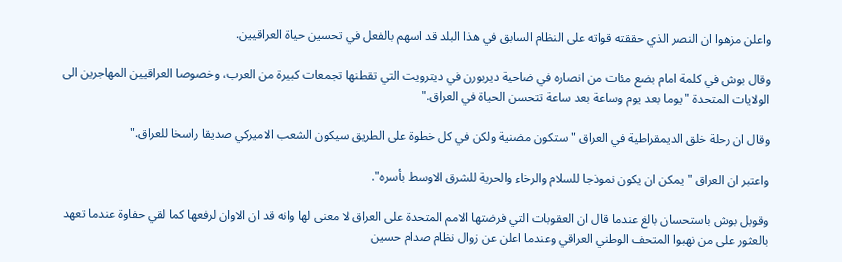واعلن مزهوا ان النصر الذي حققته قواته على النظام السابق في هذا البلد قد اسهم بالفعل في تحسين حياة العراقيين.

وقال بوش في كلمة امام بضع مئات من انصاره في ضاحية ديربورن في ديترويت التي تقطنها تجمعات كبيرة من العرب، وخصوصا العراقيين المهاجرين الى الولايات المتحدة "يوما بعد يوم وساعة بعد ساعة تتحسن الحياة في العراق."

وقال ان رحلة خلق الديمقراطية في العراق "ستكون مضنية ولكن في كل خطوة على الطريق سيكون الشعب الاميركي صديقا راسخا للعراق."

واعتبر ان العراق "يمكن ان يكون نموذجا للسلام والرخاء والحرية للشرق الاوسط بأسره".

وقوبل بوش باستحسان بالغ عندما قال ان العقوبات التي فرضتها الامم المتحدة على العراق لا معنى لها وانه قد ان الاوان لرفعها كما لقي حفاوة عندما تعهد بالعثور على من نهبوا المتحف الوطني العراقي وعندما اعلن عن زوال نظام صدام حسين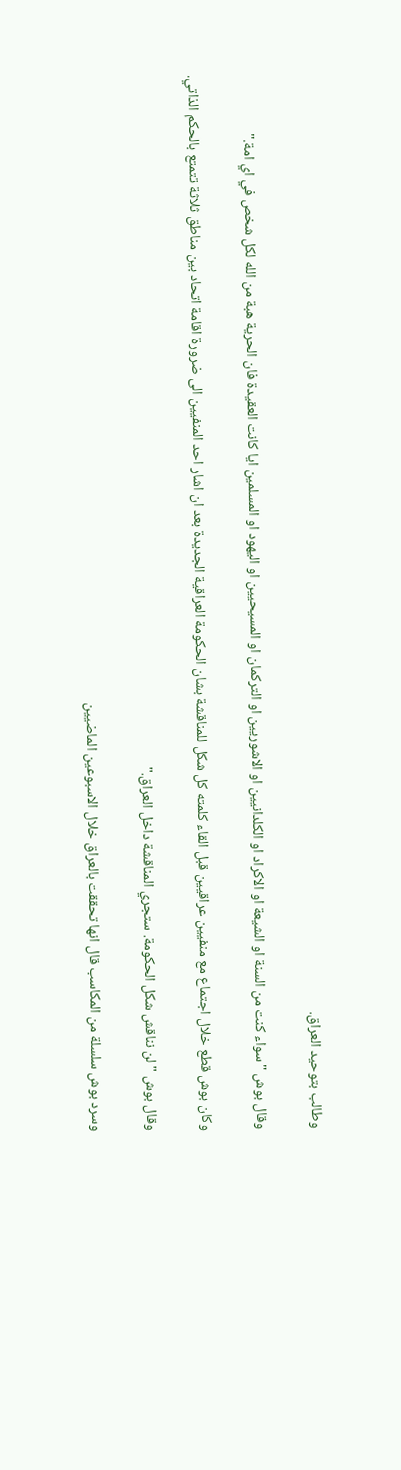وطالب بتوحيد العراق.

وقال بوش "سواء كنت من السنة او الشيعة او الاكراد او الكلدانيين او الاشوريين او التركمان او المسيحيين او اليهود او المسلمين ايا كانت العقيدة فان الحرية هبة من الله لكل شخص في اي امة."

وكان بوش قطع خلال اجتماع مع منفيين عراقيين قبل القاء كلمته كل شكل للمناقشة بشان الحكومة العراقية الجديدة بعد ان اشار احد المنفيين الى ضرورة اقامة اتحاد بين مناطق ثلاثة تتمتع بالحكم الذاتي.

وقال بوش "لن نناقش شكل الحكومة. ستجري المناقشة داخل العراق."

وسرد بوش سلسلة من المكاسب قال انها تحققت بالعراق خلال الاسبوعين الماضيين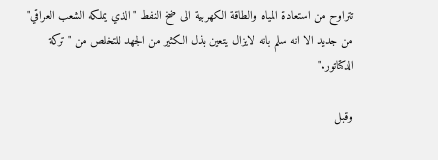تتراوح من استعادة المياه والطاقة الكهربية الى ضخ النفط "الذي يملكه الشعب العراقي" من جديد الا انه سلم بانه لايزال يتعين بذل الكثير من الجهد للتخلص من "تركة الدكتاتور."

وقبل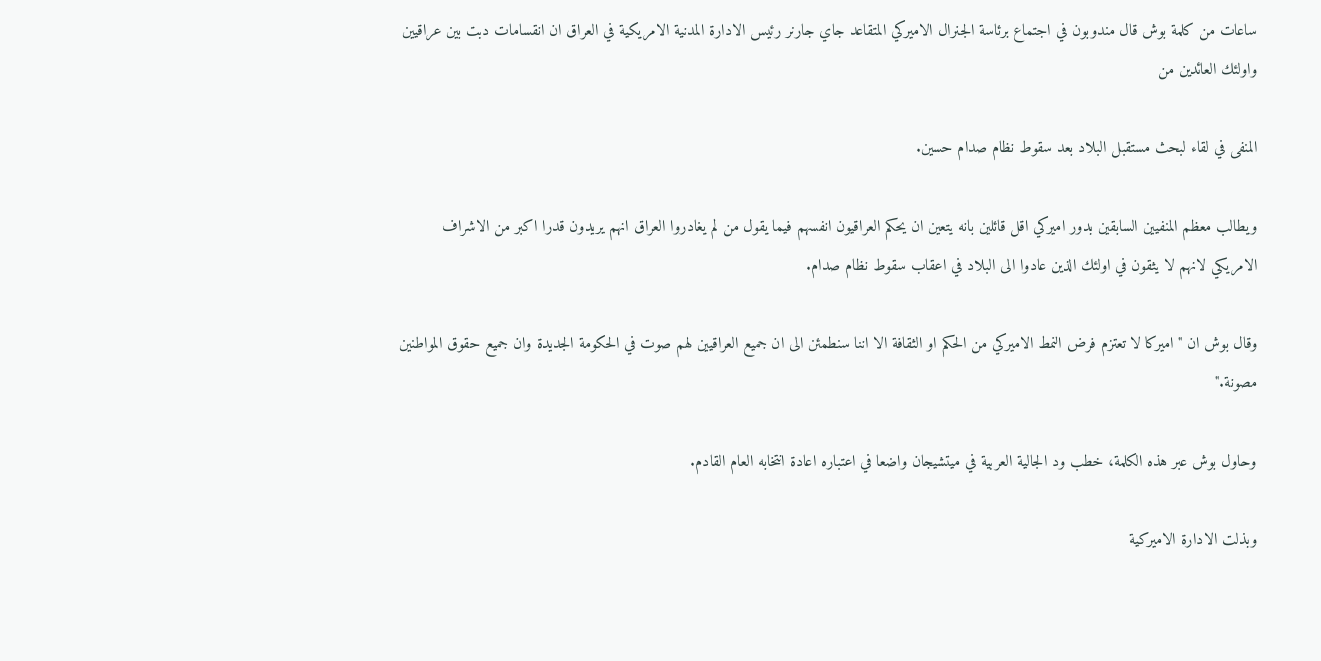ساعات من كلمة بوش قال مندوبون في اجتماع برئاسة الجنرال الاميركي المتقاعد جاي جارنر رئيس الادارة المدنية الامريكية في العراق ان انقسامات دبت بين عراقيين واولئك العائدين من

المنفى في لقاء لبحث مستقبل البلاد بعد سقوط نظام صدام حسين.

ويطالب معظم المنفيين السابقين بدور اميركي اقل قائلين بانه يتعين ان يحكم العراقيون انفسهم فيما يقول من لم يغادروا العراق انهم يريدون قدرا اكبر من الاشراف الامريكي لانهم لا يثقون في اولئك الذين عادوا الى البلاد في اعقاب سقوط نظام صدام.

وقال بوش ان "اميركا لا تعتزم فرض النمط الاميركي من الحكم او الثقافة الا اننا سنطمئن الى ان جميع العراقيين لهم صوت في الحكومة الجديدة وان جميع حقوق المواطنين مصونة."

وحاول بوش عبر هذه الكلمة، خطب ود الجالية العربية في ميتشيجان واضعا في اعتباره اعادة انتخابه العام القادم.

وبذلت الادارة الاميركية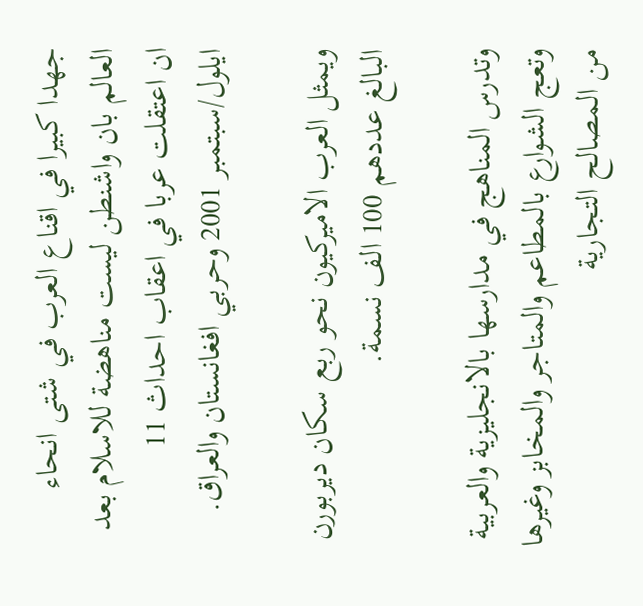جهدا كبيرا في اقناع العرب في شتى انحاء العالم بان واشنطن ليست مناهضة للاسلام بعد ان اعتقلت عربا في اعقاب احداث 11 ايلول/سبتمبر 2001 وحربي افغانستان والعراق.

ويمثل العرب الاميركيون نحو ربع سكان ديربورن البالغ عددهم 100 الف نسمة.

وتدرس المناهج في مدارسها بالانجليزية والعربية وتعج الشوارع بالمطاعم والمتاجر والمخابز وغيرها من المصالح التجارية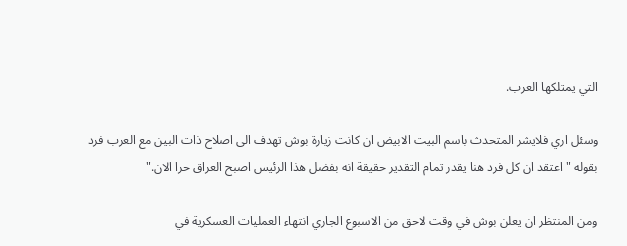التي يمتلكها العرب.

وسئل اري فلايشر المتحدث باسم البيت الابيض ان كانت زيارة بوش تهدف الى اصلاح ذات البين مع العرب فرد بقوله "اعتقد ان كل فرد هنا يقدر تمام التقدير حقيقة انه بفضل هذا الرئيس اصبح العراق حرا الان."

ومن المنتظر ان يعلن بوش في وقت لاحق من الاسبوع الجاري انتهاء العمليات العسكرية في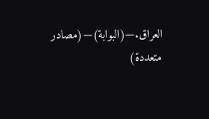العراق.—(البوابة)—(مصادر متعددة)